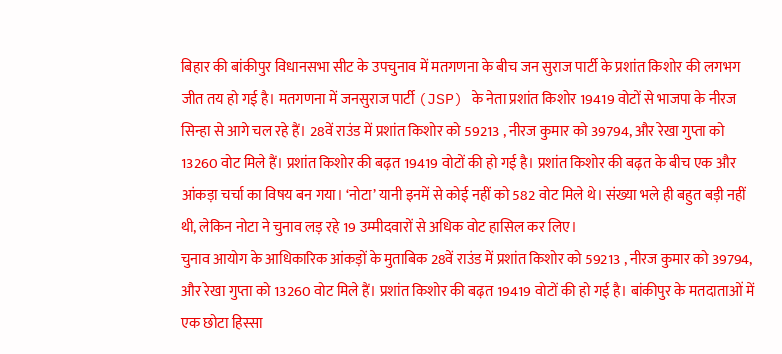बिहार की बांकीपुर विधानसभा सीट के उपचुनाव में मतगणना के बीच जन सुराज पार्टी के प्रशांत किशोर की लगभग जीत तय हो गई है। मतगणना में जनसुराज पार्टी (JSP) के नेता प्रशांत किशोर 19419 वोटों से भाजपा के नीरज सिन्हा से आगे चल रहे हैं। 28वें राउंड में प्रशांत किशोर को 59213 , नीरज कुमार को 39794, और रेखा गुप्ता को 13260 वोट मिले हैं। प्रशांत किशोर की बढ़त 19419 वोटों की हो गई है। प्रशांत किशोर की बढ़त के बीच एक और आंकड़ा चर्चा का विषय बन गया। ‘नोटा’ यानी इनमें से कोई नहीं को 582 वोट मिले थे। संख्या भले ही बहुत बड़ी नहीं थी, लेकिन नोटा ने चुनाव लड़ रहे 19 उम्मीदवारों से अधिक वोट हासिल कर लिए।
चुनाव आयोग के आधिकारिक आंकड़ों के मुताबिक 28वें राउंड में प्रशांत किशोर को 59213 , नीरज कुमार को 39794, और रेखा गुप्ता को 13260 वोट मिले हैं। प्रशांत किशोर की बढ़त 19419 वोटों की हो गई है। बांकीपुर के मतदाताओं में एक छोटा हिस्सा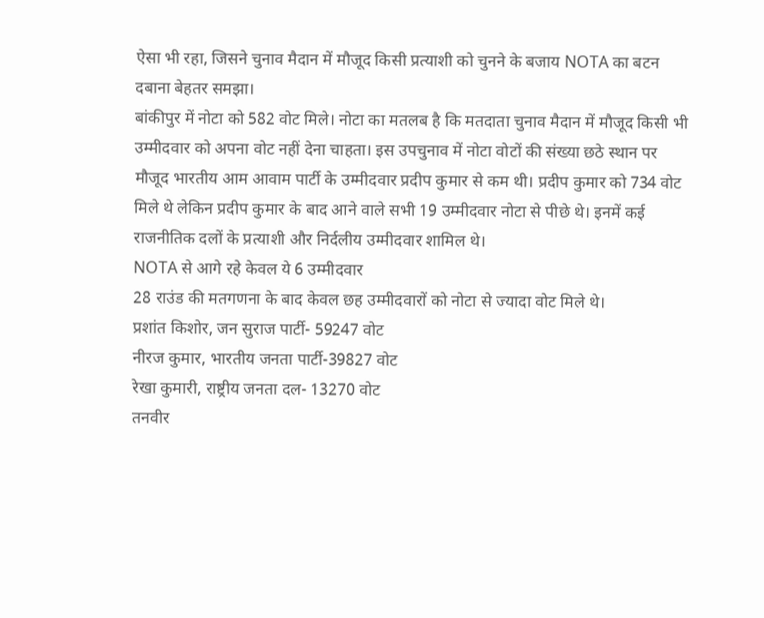ऐसा भी रहा, जिसने चुनाव मैदान में मौजूद किसी प्रत्याशी को चुनने के बजाय NOTA का बटन दबाना बेहतर समझा।
बांकीपुर में नोटा को 582 वोट मिले। नोटा का मतलब है कि मतदाता चुनाव मैदान में मौजूद किसी भी उम्मीदवार को अपना वोट नहीं देना चाहता। इस उपचुनाव में नोटा वोटों की संख्या छठे स्थान पर मौजूद भारतीय आम आवाम पार्टी के उम्मीदवार प्रदीप कुमार से कम थी। प्रदीप कुमार को 734 वोट मिले थे लेकिन प्रदीप कुमार के बाद आने वाले सभी 19 उम्मीदवार नोटा से पीछे थे। इनमें कई राजनीतिक दलों के प्रत्याशी और निर्दलीय उम्मीदवार शामिल थे।
NOTA से आगे रहे केवल ये 6 उम्मीदवार
28 राउंड की मतगणना के बाद केवल छह उम्मीदवारों को नोटा से ज्यादा वोट मिले थे।
प्रशांत किशोर, जन सुराज पार्टी- 59247 वोट
नीरज कुमार, भारतीय जनता पार्टी-39827 वोट
रेखा कुमारी, राष्ट्रीय जनता दल- 13270 वोट
तनवीर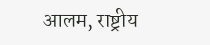आलम, राष्ट्रीय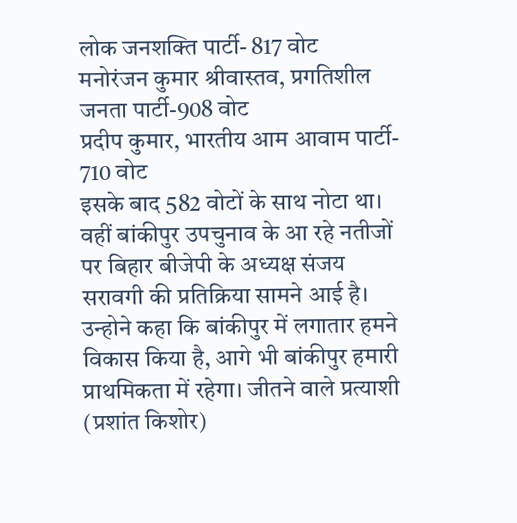लोक जनशक्ति पार्टी- 817 वोट
मनोरंजन कुमार श्रीवास्तव, प्रगतिशील जनता पार्टी-908 वोट
प्रदीप कुमार, भारतीय आम आवाम पार्टी- 710 वोट
इसके बाद 582 वोटों के साथ नोटा था।
वहीं बांकीपुर उपचुनाव के आ रहे नतीजों पर बिहार बीजेपी के अध्यक्ष संजय सरावगी की प्रतिक्रिया सामने आई है। उन्होने कहा कि बांकीपुर में लगातार हमने विकास किया है, आगे भी बांकीपुर हमारी प्राथमिकता में रहेगा। जीतने वाले प्रत्याशी (प्रशांत किशोर)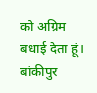को अग्रिम बधाई देता हूं। बांकीपुर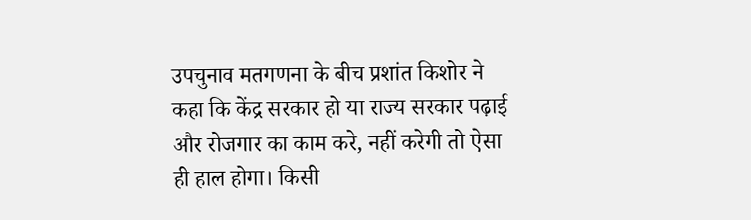उपचुनाव मतगणना के बीच प्रशांत किशोर ने कहा कि केंद्र सरकार हो या राज्य सरकार पढ़ाई और रोजगार का काम करे, नहीं करेगी तो ऐसा ही हाल होगा। किसी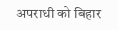अपराधी को बिहार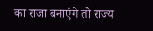का राजा बनाएंगे तो राज्य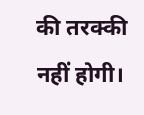की तरक्की नहीं होगी।